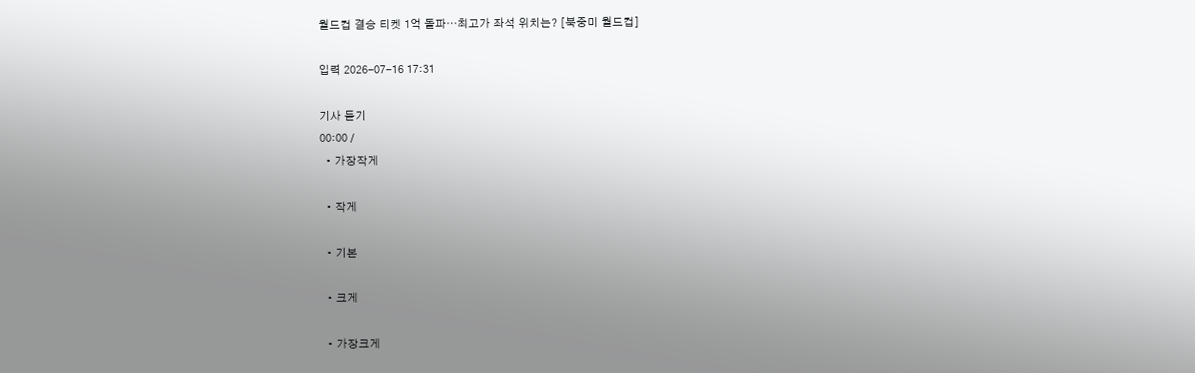월드컵 결승 티켓 1억 돌파⋯최고가 좌석 위치는? [북중미 월드컵]

입력 2026-07-16 17:31

기사 듣기
00:00 /
  • 가장작게

  • 작게

  • 기본

  • 크게

  • 가장크게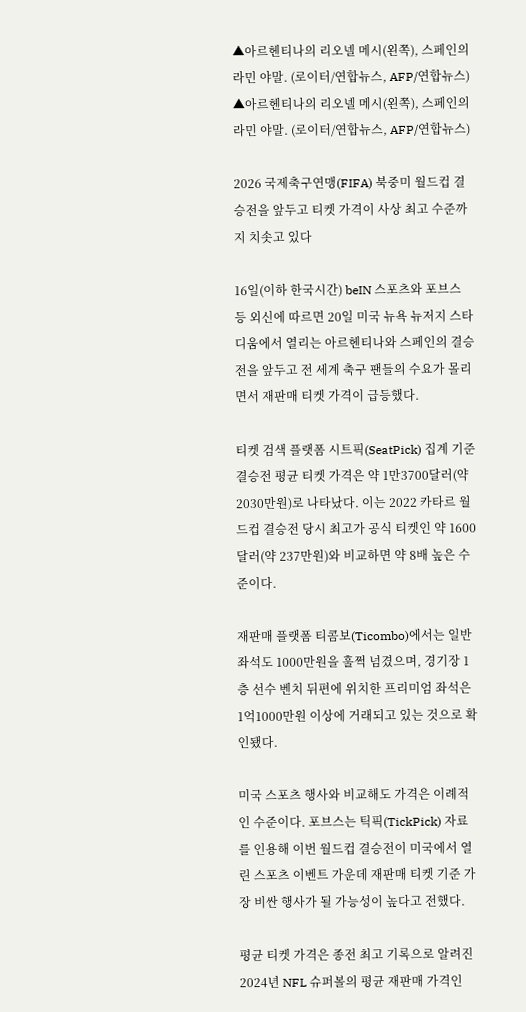▲아르헨티나의 리오넬 메시(왼쪽), 스페인의 라민 야말. (로이터/연합뉴스, AFP/연합뉴스)
▲아르헨티나의 리오넬 메시(왼쪽), 스페인의 라민 야말. (로이터/연합뉴스, AFP/연합뉴스)

2026 국제축구연맹(FIFA) 북중미 월드컵 결승전을 앞두고 티켓 가격이 사상 최고 수준까지 치솟고 있다

16일(이하 한국시간) beIN 스포츠와 포브스 등 외신에 따르면 20일 미국 뉴욕 뉴저지 스타디움에서 열리는 아르헨티나와 스페인의 결승전을 앞두고 전 세계 축구 팬들의 수요가 몰리면서 재판매 티켓 가격이 급등했다.

티켓 검색 플랫폼 시트픽(SeatPick) 집계 기준 결승전 평균 티켓 가격은 약 1만3700달러(약 2030만원)로 나타났다. 이는 2022 카타르 월드컵 결승전 당시 최고가 공식 티켓인 약 1600달러(약 237만원)와 비교하면 약 8배 높은 수준이다.

재판매 플랫폼 티콤보(Ticombo)에서는 일반 좌석도 1000만원을 훌쩍 넘겼으며, 경기장 1층 선수 벤치 뒤편에 위치한 프리미엄 좌석은 1억1000만원 이상에 거래되고 있는 것으로 확인됐다.

미국 스포츠 행사와 비교해도 가격은 이례적인 수준이다. 포브스는 틱픽(TickPick) 자료를 인용해 이번 월드컵 결승전이 미국에서 열린 스포츠 이벤트 가운데 재판매 티켓 기준 가장 비싼 행사가 될 가능성이 높다고 전했다.

평균 티켓 가격은 종전 최고 기록으로 알려진 2024년 NFL 슈퍼볼의 평균 재판매 가격인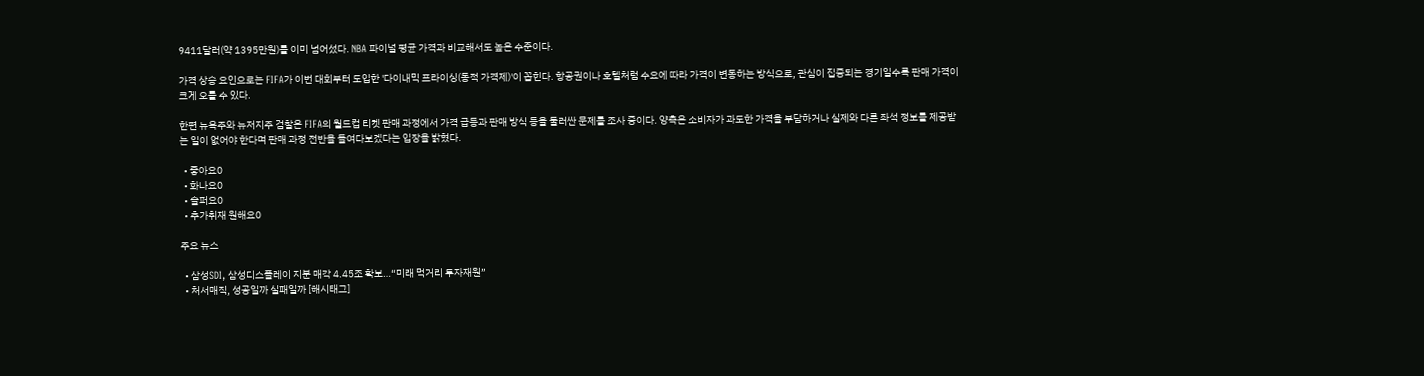9411달러(약 1395만원)를 이미 넘어섰다. NBA 파이널 평균 가격과 비교해서도 높은 수준이다.

가격 상승 요인으로는 FIFA가 이번 대회부터 도입한 '다이내믹 프라이싱(동적 가격제)'이 꼽힌다. 항공권이나 호텔처럼 수요에 따라 가격이 변동하는 방식으로, 관심이 집중되는 경기일수록 판매 가격이 크게 오를 수 있다.

한편 뉴욕주와 뉴저지주 검찰은 FIFA의 월드컵 티켓 판매 과정에서 가격 급등과 판매 방식 등을 둘러싼 문제를 조사 중이다. 양측은 소비자가 과도한 가격을 부담하거나 실제와 다른 좌석 정보를 제공받는 일이 없어야 한다며 판매 과정 전반을 들여다보겠다는 입장을 밝혔다.

  • 좋아요0
  • 화나요0
  • 슬퍼요0
  • 추가취재 원해요0

주요 뉴스

  • 삼성SDI, 삼성디스플레이 지분 매각 4.45조 확보…“미래 먹거리 투자재원”
  • 처서매직, 성공일까 실패일까 [해시태그]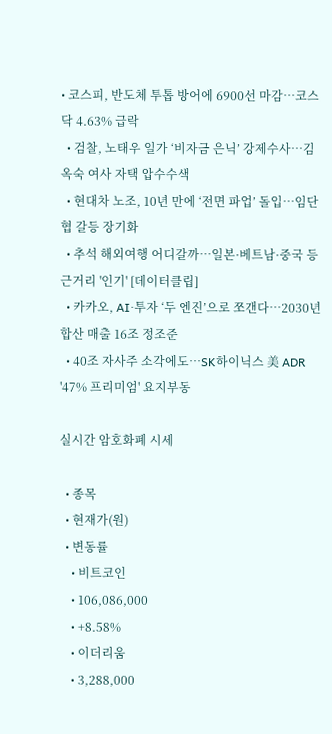• 코스피, 반도체 투톱 방어에 6900선 마감…코스닥 4.63% 급락
  • 검찰, 노태우 일가 ‘비자금 은닉’ 강제수사…김옥숙 여사 자택 압수수색
  • 현대차 노조, 10년 만에 ‘전면 파업’ 돌입…임단협 갈등 장기화
  • 추석 해외여행 어디갈까…일본·베트남·중국 등 근거리 '인기' [데이터클립]
  • 카카오, AI·투자 ‘두 엔진’으로 쪼갠다…2030년 합산 매출 16조 정조준
  • 40조 자사주 소각에도…SK하이닉스 美 ADR '47% 프리미엄' 요지부동

실시간 암호화폐 시세

  • 종목
  • 현재가(원)
  • 변동률
    • 비트코인
    • 106,086,000
    • +8.58%
    • 이더리움
    • 3,288,000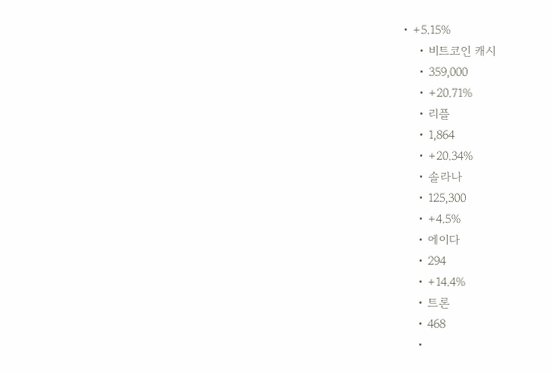• +5.15%
    • 비트코인 캐시
    • 359,000
    • +20.71%
    • 리플
    • 1,864
    • +20.34%
    • 솔라나
    • 125,300
    • +4.5%
    • 에이다
    • 294
    • +14.4%
    • 트론
    • 468
    •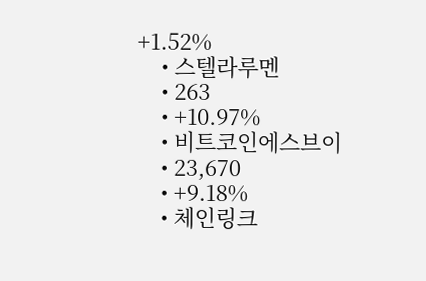+1.52%
    • 스텔라루멘
    • 263
    • +10.97%
    • 비트코인에스브이
    • 23,670
    • +9.18%
    • 체인링크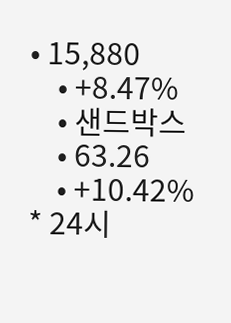• 15,880
    • +8.47%
    • 샌드박스
    • 63.26
    • +10.42%
* 24시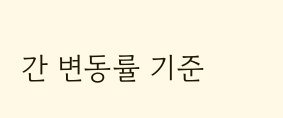간 변동률 기준